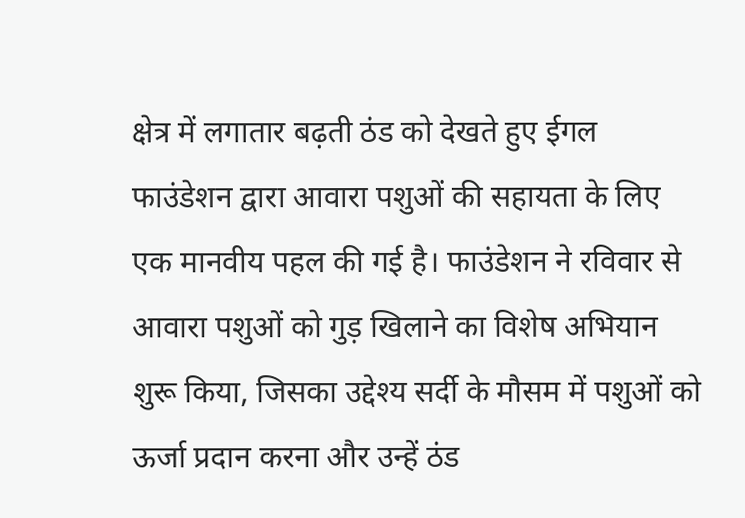क्षेत्र में लगातार बढ़ती ठंड को देखते हुए ईगल फाउंडेशन द्वारा आवारा पशुओं की सहायता के लिए एक मानवीय पहल की गई है। फाउंडेशन ने रविवार से आवारा पशुओं को गुड़ खिलाने का विशेष अभियान शुरू किया, जिसका उद्देश्य सर्दी के मौसम में पशुओं को ऊर्जा प्रदान करना और उन्हें ठंड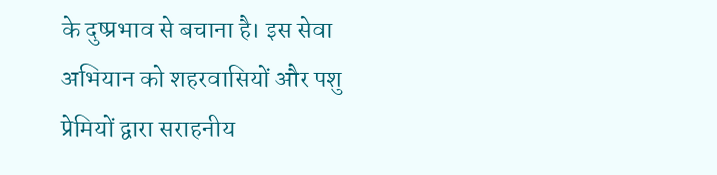के दुष्प्रभाव से बचाना है। इस सेवा अभियान को शहरवासियों और पशु प्रेमियों द्वारा सराहनीय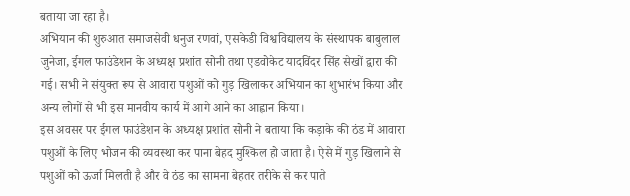बताया जा रहा है।
अभियान की शुरुआत समाजसेवी धनुज रणवां, एसकेडी विश्वविद्यालय के संस्थापक बाबुलाल जुनेजा, ईगल फाउंडेशन के अध्यक्ष प्रशांत सोनी तथा एडवोकेट यादविंदर सिंह सेखों द्वारा की गई। सभी ने संयुक्त रूप से आवारा पशुओं को गुड़ खिलाकर अभियान का शुभारंभ किया और अन्य लोगों से भी इस मानवीय कार्य में आगे आने का आह्वान किया।
इस अवसर पर ईगल फाउंडेशन के अध्यक्ष प्रशांत सोनी ने बताया कि कड़ाके की ठंड में आवारा पशुओं के लिए भोजन की व्यवस्था कर पाना बेहद मुश्किल हो जाता है। ऐसे में गुड़ खिलाने से पशुओं को ऊर्जा मिलती है और वे ठंड का सामना बेहतर तरीके से कर पाते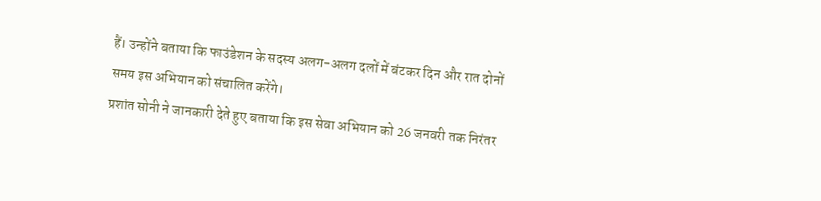हैं। उन्होंने बताया कि फाउंडेशन के सदस्य अलग-अलग दलों में बंटकर दिन और रात दोनों समय इस अभियान को संचालित करेंगे।
प्रशांत सोनी ने जानकारी देते हुए बताया कि इस सेवा अभियान को 26 जनवरी तक निरंतर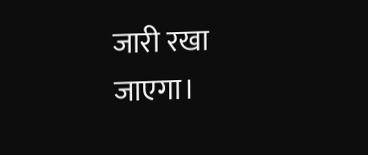जारी रखा जाएगा।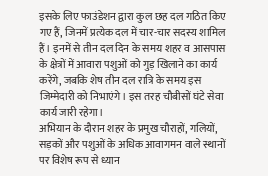इसके लिए फाउंडेशन द्वारा कुल छह दल गठित किए गए हैं, जिनमें प्रत्येक दल में चार-चार सदस्य शामिल हैं। इनमें से तीन दल दिन के समय शहर व आसपास के क्षेत्रों में आवारा पशुओं को गुड़ खिलाने का कार्य करेंगे, जबकि शेष तीन दल रात्रि के समय इस जिम्मेदारी को निभाएंगे। इस तरह चौबीसों घंटे सेवा कार्य जारी रहेगा।
अभियान के दौरान शहर के प्रमुख चौराहों, गलियों, सड़कों और पशुओं के अधिक आवागमन वाले स्थानों पर विशेष रूप से ध्यान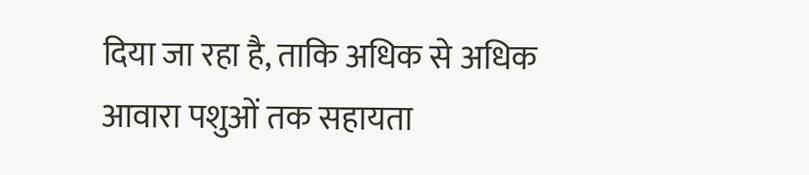दिया जा रहा है, ताकि अधिक से अधिक आवारा पशुओं तक सहायता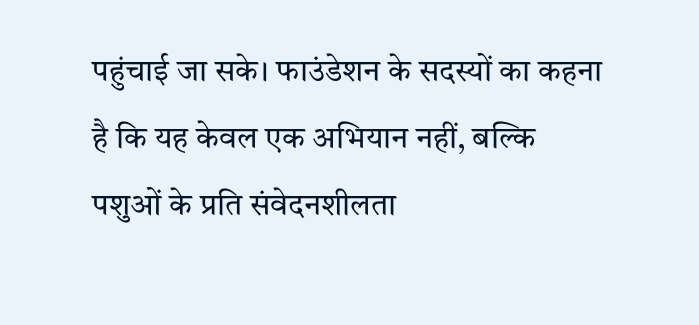पहुंचाई जा सके। फाउंडेशन के सदस्यों का कहना है कि यह केवल एक अभियान नहीं, बल्कि पशुओं के प्रति संवेदनशीलता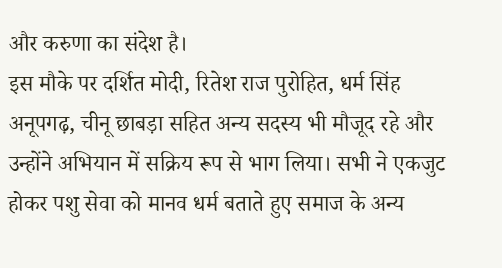और करुणा का संदेश है।
इस मौके पर दर्शित मोदी, रितेश राज पुरोहित, धर्म सिंह अनूपगढ़, चीनू छाबड़ा सहित अन्य सदस्य भी मौजूद रहे और उन्होंने अभियान में सक्रिय रूप से भाग लिया। सभी ने एकजुट होकर पशु सेवा को मानव धर्म बताते हुए समाज के अन्य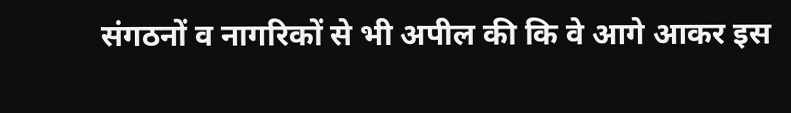संगठनों व नागरिकों से भी अपील की कि वे आगे आकर इस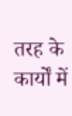तरह के कार्यों में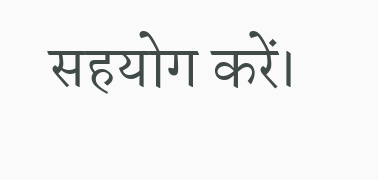सहयोग करें।